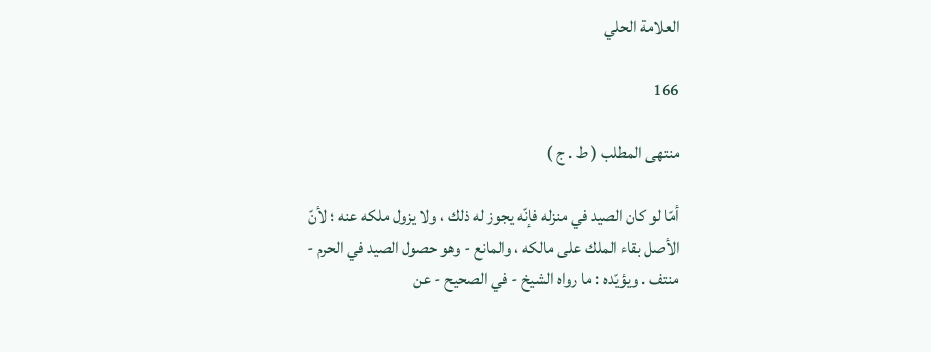العلامة الحلي

166

منتهى المطلب ( ط . ج )

أمّا لو كان الصيد في منزله فإنّه يجوز له ذلك ، ولا يزول ملكه عنه ؛ لأنّ الأصل بقاء الملك على مالكه ، والمانع - وهو حصول الصيد في الحرم - منتف . ويؤيّده : ما رواه الشيخ - في الصحيح - عن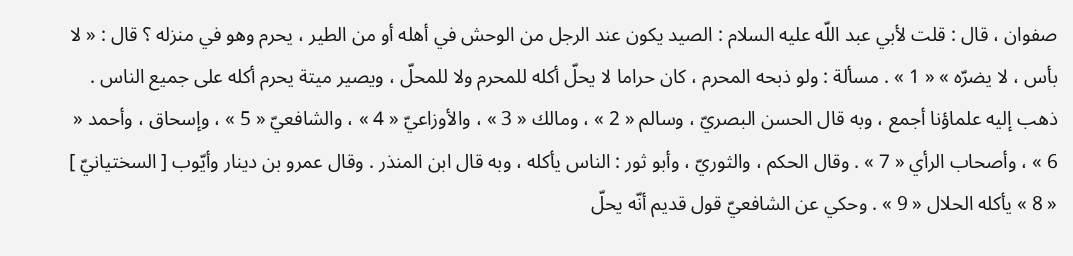صفوان ، قال : قلت لأبي عبد اللّه عليه السلام : الصيد يكون عند الرجل من الوحش في أهله أو من الطير ، يحرم وهو في منزله ؟ قال : « لا بأس ، لا يضرّه » « 1 » . مسألة : ولو ذبحه المحرم ، كان حراما لا يحلّ أكله للمحرم ولا للمحلّ ، ويصير ميتة يحرم أكله على جميع الناس . ذهب إليه علماؤنا أجمع ، وبه قال الحسن البصريّ ، وسالم « 2 » ، ومالك « 3 » ، والأوزاعيّ « 4 » ، والشافعيّ « 5 » ، وإسحاق ، وأحمد « 6 » ، وأصحاب الرأي « 7 » . وقال الحكم ، والثوريّ ، وأبو ثور : الناس يأكله ، وبه قال ابن المنذر . وقال عمرو بن دينار وأيّوب [ السختيانيّ ] « 8 » يأكله الحلال « 9 » . وحكي عن الشافعيّ قول قديم أنّه يحلّ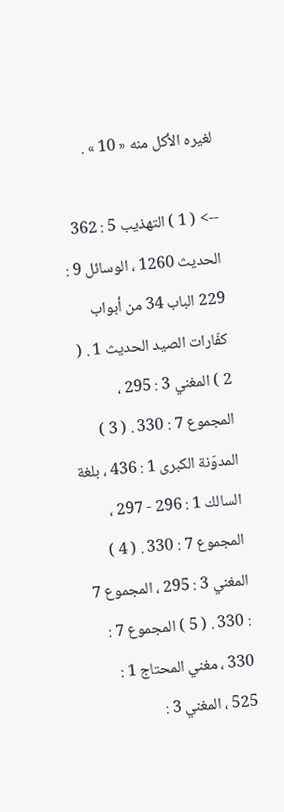لغيره الأكل منه « 10 » .

--> ( 1 ) التهذيب 5 : 362 الحديث 1260 ، الوسائل 9 : 229 الباب 34 من أبواب كفّارات الصيد الحديث 1 . ( 2 ) المغني 3 : 295 ، المجموع 7 : 330 . ( 3 ) المدوّنة الكبرى 1 : 436 ، بلغة السالك 1 : 296 - 297 ، المجموع 7 : 330 . ( 4 ) المغني 3 : 295 ، المجموع 7 : 330 . ( 5 ) المجموع 7 : 330 ، مغني المحتاج 1 : 525 ، المغني 3 :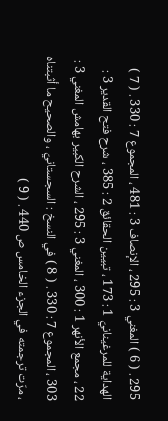295 . ( 6 ) المغني 3 : 295 ، الإنصاف 3 : 481 ، المجموع 7 : 330 . ( 7 ) الهداية للمرغينانيّ 1 : 173 ، تبيين الحقائق 2 : 385 ، شرح فتح القدير 3 : 22 ، مجمع الأنهر 1 : 300 ، المغني 3 : 295 ، الشرح الكبير بهامش المغني 3 : 303 ، المجموع 7 : 330 . ( 8 ) في النسخ : السجستانيّ ، والصحيح ما أثبتناه ، مرّت ترجمته في الجزء الخامس ص 440 . ( 9 )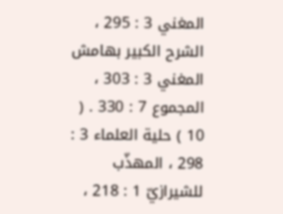المغني 3 : 295 ، الشرح الكبير بهامش المغني 3 : 303 ، المجموع 7 : 330 . ( 10 ) حلية العلماء 3 : 298 ، المهذّب للشيرازيّ 1 : 218 ،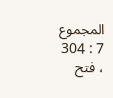المجموع 7 : 304 ، فتح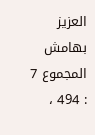العزيز بهامش المجموع 7 : 494 ،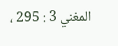المغني 3 : 295 ،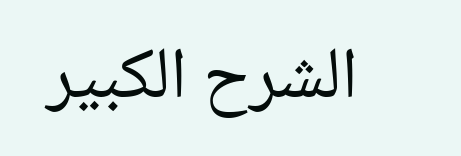الشرح الكبير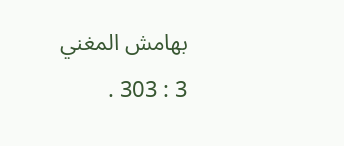بهامش المغني 3 : 303 .